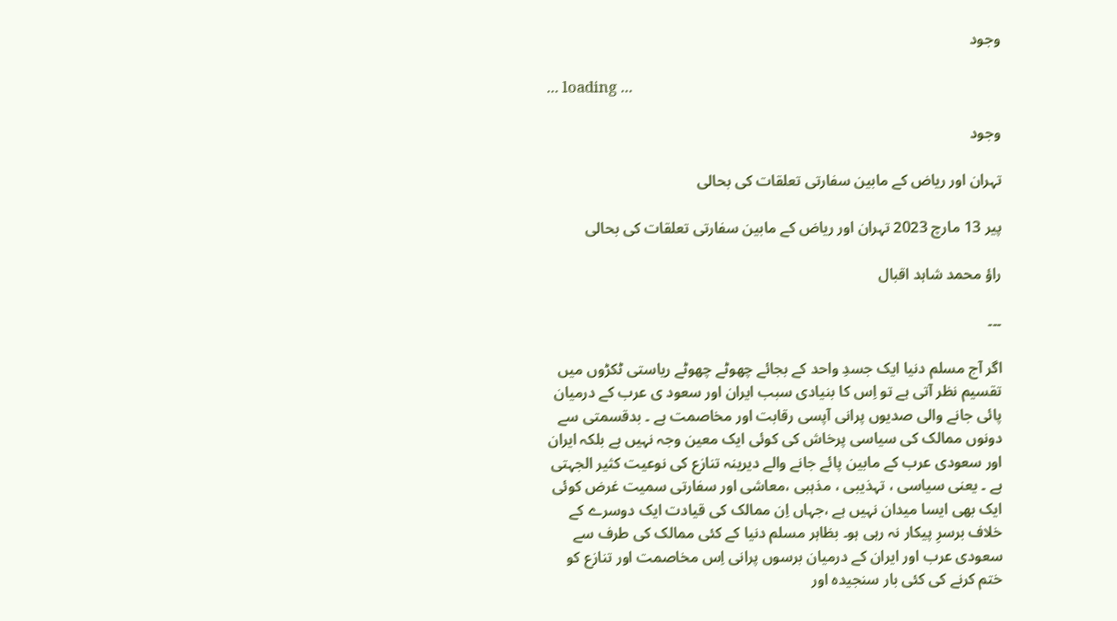وجود

... loading ...

وجود

تہران اور ریاض کے مابین سفارتی تعلقات کی بحالی

پیر 13 مارچ 2023 تہران اور ریاض کے مابین سفارتی تعلقات کی بحالی

راؤ محمد شاہد اقبال

۔۔۔

اگر آج مسلم دنیا ایک جسدِ واحد کے بجائے چھوٹے چھوٹے ریاستی ٹکڑوں میں تقسیم نظر آتی ہے تو اِس کا بنیادی سبب ایران اور سعود ی عرب کے درمیان پائی جانے والی صدیوں پرانی آپسی رقابت اور مخاصمت ہے ۔ بدقسمتی سے دونوں ممالک کی سیاسی پرخاش کی کوئی ایک معین وجہ نہیں ہے بلکہ ایران اور سعودی عرب کے مابین پائے جانے والے دیرینہ تنازع کی نوعیت کثیر الجہتی ہے ۔ یعنی سیاسی ، تہذیبی ، مذہبی ،معاشی اور سفارتی سمیت غرض کوئی ایک بھی ایسا میدان نہیں ہے ،جہاں اِن ممالک کی قیادت ایک دوسرے کے خلاف برسرِ پیکار نہ رہی ہو۔ بظاہر مسلم دنیا کے کئی ممالک کی طرف سے سعودی عرب اور ایران کے درمیان برسوں پرانی اِس مخاصمت اور تنازع کو ختم کرنے کی کئی بار سنجیدہ اور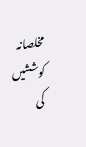مخلصانہ کوششیں کی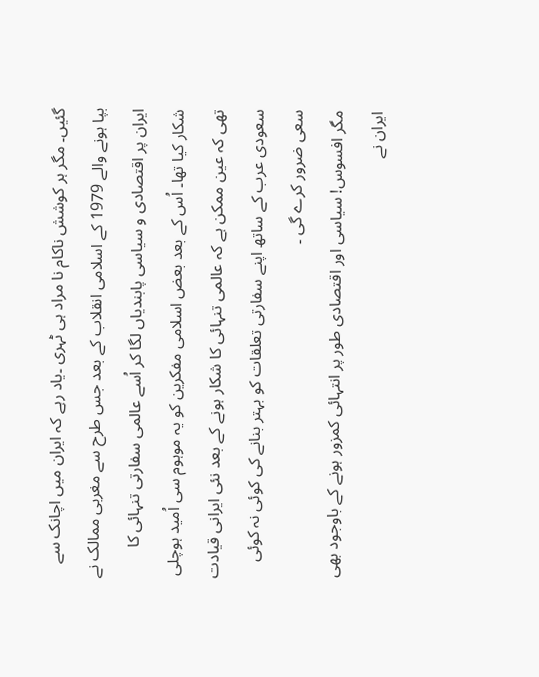گئیں۔ مگر ہر کوشش ناکام نا مراد ہی ٹہری ۔یاد رہے کہ ایران میں اچانک سے بپا ہونے والے 1979 کے اسلامی انقلاب کے بعد جس طرح سے مغربی ممالک نے ایران پر اقتصادی و سیاسی پابندیاں لگا کر اُسے عالمی سفارتی تنہائی کا شکار کیا تھا۔ اُس کے بعد بعض اسلامی مفکرین کو یہ موہوم سی اُمید ہوچلی تھی کہ عین ممکن ہے کہ عالمی تنہائی کا شکار ہونے کے بعد نئی ایرانی قیادت سعودی عرب کے ساتھ اپنے سفارتی تعلقات کو بہتر بنانے کی کوئی نہ کوئی سعی ضرور کرے گی ۔
مگر افسوس! سیاسی اور اقتصادی طور پر انتہائی کمزور ہونے کے باوجود بھی ایران نے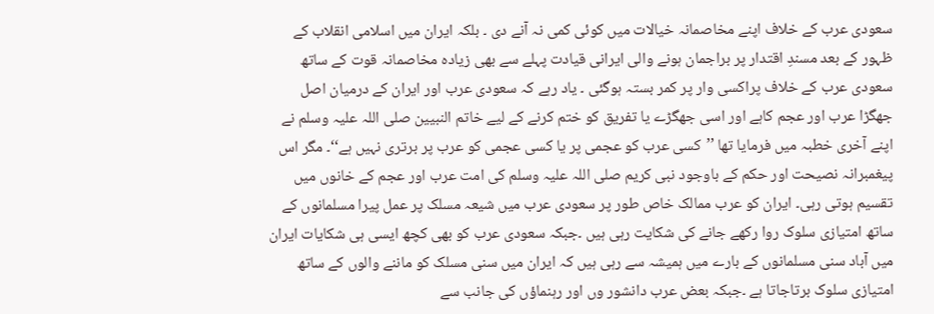سعودی عرب کے خلاف اپنے مخاصمانہ خیالات میں کوئی کمی نہ آنے دی ۔ بلکہ ایران میں اسلامی انقلاب کے ظہور کے بعد مسندِ اقتدار پر براجمان ہونے والی ایرانی قیادت پہلے سے بھی زیادہ مخاصمانہ قوت کے ساتھ سعودی عرب کے خلاف پراکسی وار پر کمر بستہ ہوگئی ۔ یاد رہے کہ سعودی عرب اور ایران کے درمیان اصل جھگڑا عرب اور عجم کاہے اور اسی جھگڑے یا تفریق کو ختم کرنے کے لیے خاتم النبیین صلی اللہ علیہ وسلم نے اپنے آخری خطبہ میں فرمایا تھا ’’کسی عرب کو عجمی پر یا کسی عجمی کو عرب پر برتری نہیں ہے‘‘۔ مگر اس پیغمبرانہ نصیحت اور حکم کے باوجود نبی کریم صلی اللہ علیہ وسلم کی امت عرب اور عجم کے خانوں میں تقسیم ہوتی رہی۔ ایران کو عرب ممالک خاص طور پر سعودی عرب میں شیعہ مسلک پر عمل پیرا مسلمانوں کے ساتھ امتیازی سلوک روا رکھے جانے کی شکایت رہی ہیں ۔جبکہ سعودی عرب کو بھی کچھ ایسی ہی شکایات ایران میں آباد سنی مسلمانوں کے بارے میں ہمیشہ سے رہی ہیں کہ ایران میں سنی مسلک کو ماننے والوں کے ساتھ امتیازی سلوک برتاجاتا ہے ۔جبکہ بعض عرب دانشور وں اور رہنماؤں کی جانب سے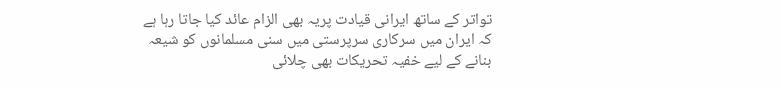تواتر کے ساتھ ایرانی قیادت پریہ بھی الزام عائد کیا جاتا رہا ہے کہ ایران میں سرکاری سرپرستی میں سنی مسلمانوں کو شیعہ بنانے کے لیے خفیہ تحریکات بھی چلائی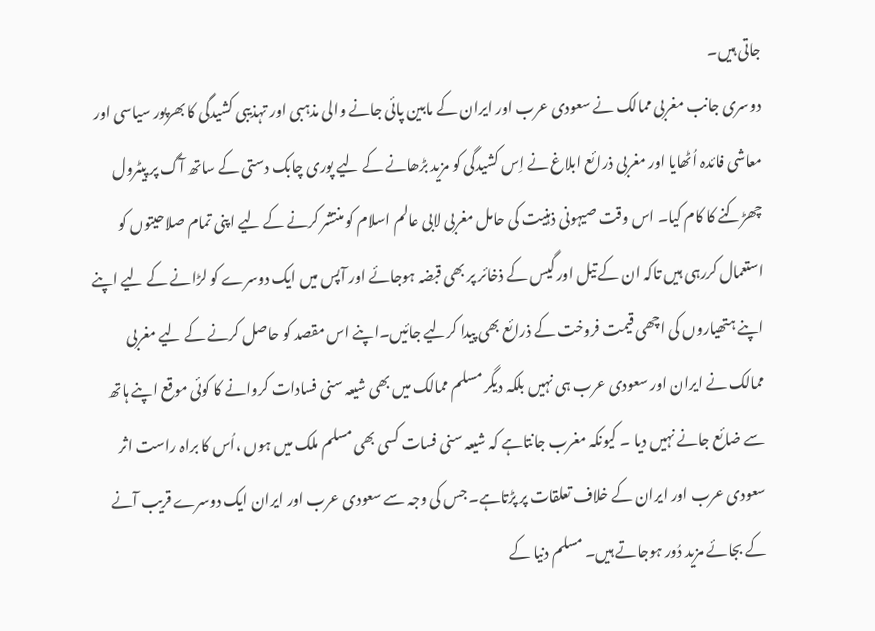جاتی ہیں۔
دوسری جانب مغربی ممالک نے سعودی عرب اور ایران کے مابین پائی جانے والی مذہبی اور تہذیبی کشیدگی کا بھرپور سیاسی اور معاشی فائدہ اُٹھایا اور مغربی ذرائع ابلاغ نے اِس کشیدگی کو مزید بڑھانے کے لیے پوری چابک دستی کے ساتھ آگ پر پیٹرول چھڑکنے کا کام کیا۔ اس وقت صیہونی ذہنیت کی حامل مغربی لابی عالم اسلام کو منتشر کرنے کے لیے اپنی تمام صلاحیتوں کو استعمال کررہی ہیں تاکہ ان کے تیل اور گیس کے ذخائر پر بھی قبضہ ہوجائے اور آپس میں ایک دوسرے کو لڑانے کے لیے اپنے اپنے ہتھیاروں کی اچھی قیمت فروخت کے ذرائع بھی پیدا کرلیے جائیں۔اپنے اس مقصد کو حاصل کرنے کے لیے مغربی ممالک نے ایران اور سعودی عرب ہی نہیں بلکہ دیگر مسلم ممالک میں بھی شیعہ سنی فسادات کروانے کا کوئی موقع اپنے ہاتھ سے ضائع جانے نہیں دیا ۔ کیونکہ مغرب جانتاہے کہ شیعہ سنی فسات کسی بھی مسلم ملک میں ہوں ،اُس کا براہ راست اثر سعودی عرب اور ایران کے خلاف تعلقات پر پڑتاہے۔ جس کی وجہ سے سعودی عرب اور ایران ایک دوسرے قریب آنے کے بجائے مزید دُور ہوجاتے ہیں۔ مسلم دنیا کے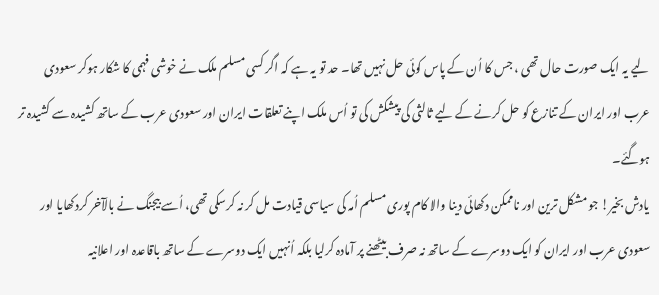لیے یہ ایک صورت حال تھی ، جس کا اُن کے پاس کوئی حل نہیں تھا۔ حد تو یہ ہے کہ اگر کسی مسلم ملک نے خوشی فہمی کا شکار ہوکر سعودی عرب اور ایران کے تنازع کو حل کرنے کے لیے ثالثی کی پیشکش کی تو اُس ملک اپنے تعلقات ایران اور سعودی عرب کے ساتھ کشیدہ سے کشیدہ تر ہوگئے۔
یادش بخیر! جو مشکل ترین اور ناممکن دکھائی دینا والا کام پوری مسلم اُمہ کی سیاسی قیادت مل کر نہ کرسکی تھی، اُسے بیجنگ نے بالآخر کردکھایا اور سعودی عرب اور ایران کو ایک دوسرے کے ساتھ نہ صرف بیٹھنے پر آمادہ کرلیا بلکہ اُنہیں ایک دوسرے کے ساتھ باقاعدہ اور اعلانیہ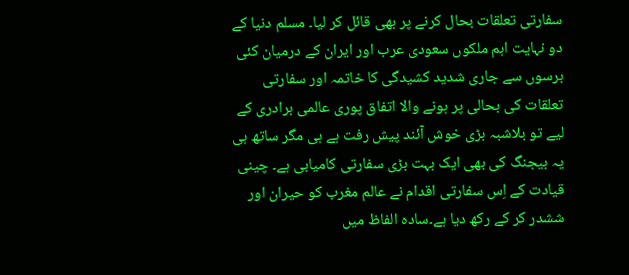سفارتی تعلقات بحال کرنے پر بھی قائل کر لیا۔ مسلم دنیا کے دو نہایت اہم ملکوں سعودی عرب اور ایران کے درمیان کئی برسوں سے جاری شدید کشیدگی کا خاتمہ اور سفارتی تعلقات کی بحالی پر ہونے والا اتفاق پوری عالمی برادری کے لیے تو بلاشبہ بڑی خوش آئند پیش رفت ہے ہی مگر ساتھ ہی یہ بیجنگ کی بھی ایک بہت بڑی سفارتی کامیابی ہے۔ چینی قیادت کے اِس سفارتی اقدام نے عالم مغرب کو حیران اور ششدر کر کے رکھ دیا ہے۔سادہ الفاظ میں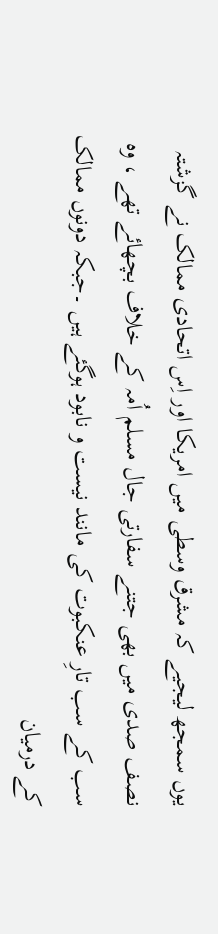یوں سمجھ لیجیے کہ مشرق وسطی میں امریکا اور اِس اتحادی ممالک نے گزشتہ نصف صدی میں بھی جتنے سفارتی جال مسلم اُمہ کے خلاف بچھائے تھے ، وہ سب کے سب تارِ عنکبوت کی مانند نیست و نابود ہوگئے ہیں ۔جبکہ دونوں ممالک کے درمیان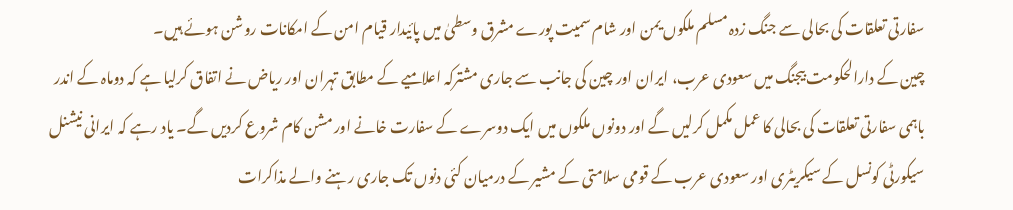سفارتی تعلقات کی بحالی سے جنگ زدہ مسلم ملکوں یمن اور شام سمیت پورے مشرق وسطیٰ میں پائیدار قیام امن کے امکانات روشن ہوئے ہیں۔
چین کے دارالحکومت بیجنگ میں سعودی عرب، ایران اور چین کی جانب سے جاری مشترکہ اعلامیے کے مطابق تہران اور ریاض نے اتفاق کرلیا ہے کہ دوماہ کے اندر باہمی سفارتی تعلقات کی بحالی کا عمل مکمل کرلیں گے اور دونوں ملکوں میں ایک دوسرے کے سفارت خانے اور مشن کام شروع کردیں گے۔ یاد رہے کہ ایرانی نیشنل سیکورٹی کونسل کے سیکریٹری اور سعودی عرب کے قومی سلامتی کے مشیر کے درمیان کئی دنوں تک جاری رہنے والے مذاکرات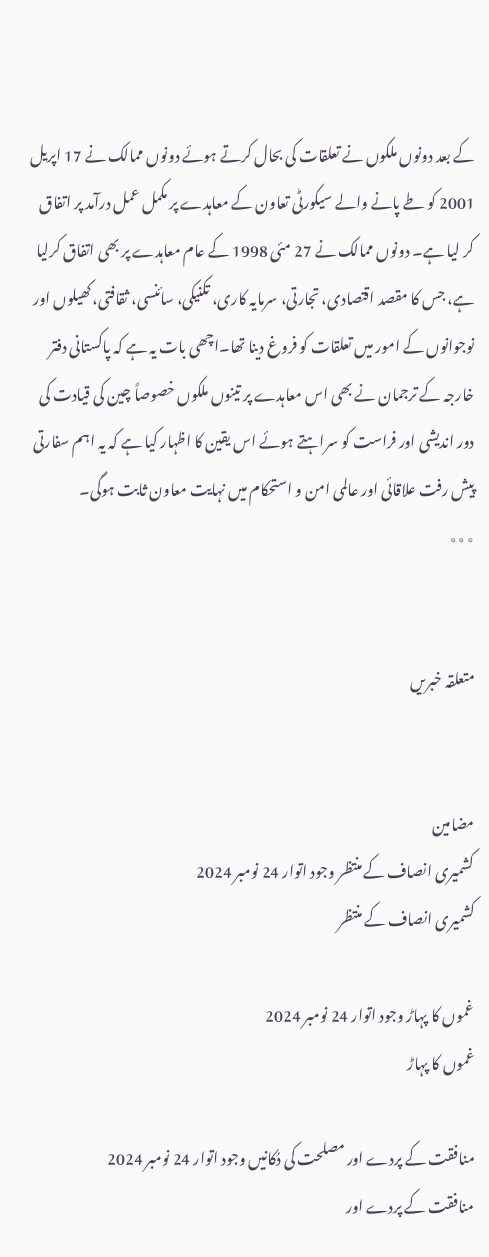کے بعد دونوں ملکوں نے تعلقات کی بحال کرتے ہوئے دونوں ممالک نے 17 اپریل 2001 کو طے پانے والے سیکورٹی تعاون کے معاہدے پر مکمل عمل درآمد پر اتفاق کر لیا ہے۔ دونوں ممالک نے 27 مئی 1998 کے عام معاہدے پر بھی اتفاق کرلیا ہے، جس کا مقصد اقتصادی، تجارتی، سرمایہ کاری، تکنیکی، سائنسی، ثقافتی، کھیلوں اور نوجوانوں کے امور میں تعلقات کو فروغ دینا تھا۔اچھی بات یہ ہے کہ پاکستانی دفتر خارجہ کے ترجمان نے بھی اس معاہدے پر تینوں ملکوں خصوصاً چین کی قیادت کی دور اندیشی اور فراست کو سراہتے ہوئے اس یقین کا اظہار کیا ہے کہ یہ اہم سفارتی پیش رفت علاقائی اور عالمی امن و استحکام میں نہایت معاون ثابت ہوگی۔
٭٭٭


متعلقہ خبریں


مضامین
کشمیری انصاف کے منتظر وجود اتوار 24 نومبر 2024
کشمیری انصاف کے منتظر

غموں کا پہاڑ وجود اتوار 24 نومبر 2024
غموں کا پہاڑ

منافقت کے پردے اور مصلحت کی دُکانیں وجود اتوار 24 نومبر 2024
منافقت کے پردے اور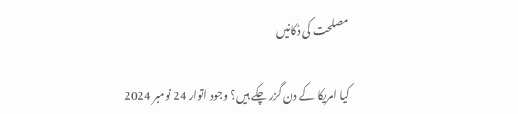مصلحت کی دُکانیں

کیا امریکا کے دن گزر چکے ہیں؟ وجود اتوار 24 نومبر 2024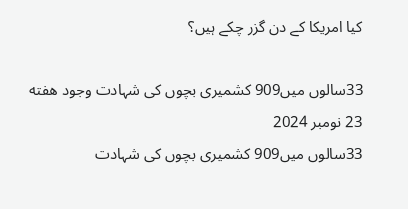کیا امریکا کے دن گزر چکے ہیں؟

33سالوں میں909 کشمیری بچوں کی شہادت وجود هفته 23 نومبر 2024
33سالوں میں909 کشمیری بچوں کی شہادت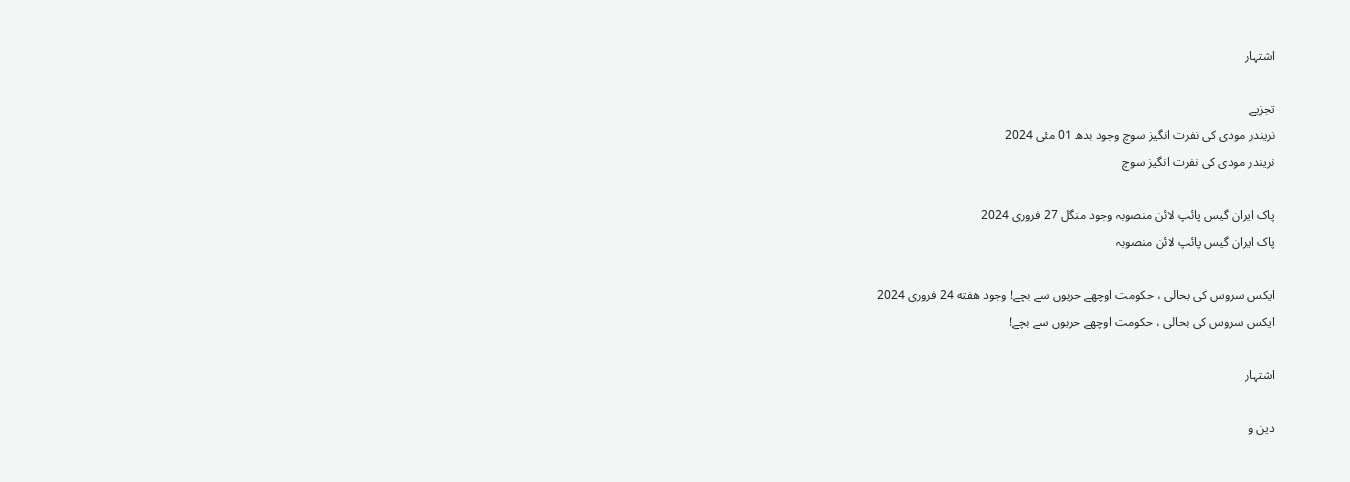اشتہار

تجزیے
نریندر مودی کی نفرت انگیز سوچ وجود بدھ 01 مئی 2024
نریندر مودی کی نفرت انگیز سوچ

پاک ایران گیس پائپ لائن منصوبہ وجود منگل 27 فروری 2024
پاک ایران گیس پائپ لائن منصوبہ

ایکس سروس کی بحالی ، حکومت اوچھے حربوں سے بچے! وجود هفته 24 فروری 2024
ایکس سروس کی بحالی ، حکومت اوچھے حربوں سے بچے!

اشتہار

دین و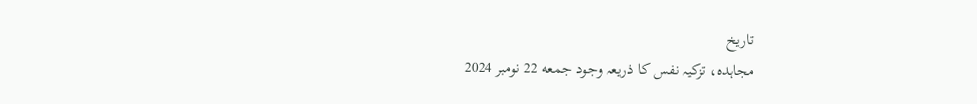تاریخ
مجاہدہ، تزکیہ نفس کا ذریعہ وجود جمعه 22 نومبر 2024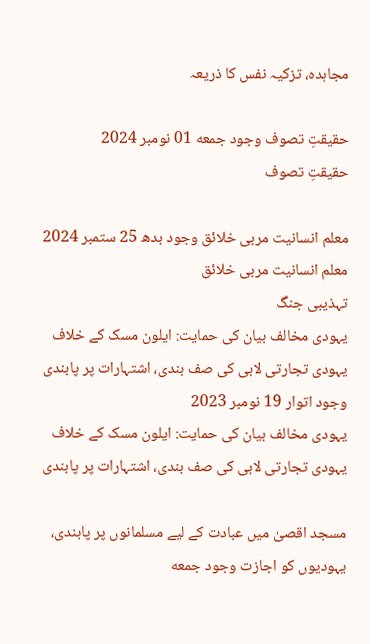مجاہدہ، تزکیہ نفس کا ذریعہ

حقیقتِ تصوف وجود جمعه 01 نومبر 2024
حقیقتِ تصوف

معلم انسانیت مربی خلائق وجود بدھ 25 ستمبر 2024
معلم انسانیت مربی خلائق
تہذیبی جنگ
یہودی مخالف بیان کی حمایت: ایلون مسک کے خلاف یہودی تجارتی لابی کی صف بندی، اشتہارات پر پابندی وجود اتوار 19 نومبر 2023
یہودی مخالف بیان کی حمایت: ایلون مسک کے خلاف یہودی تجارتی لابی کی صف بندی، اشتہارات پر پابندی

مسجد اقصیٰ میں عبادت کے لیے مسلمانوں پر پابندی، یہودیوں کو اجازت وجود جمعه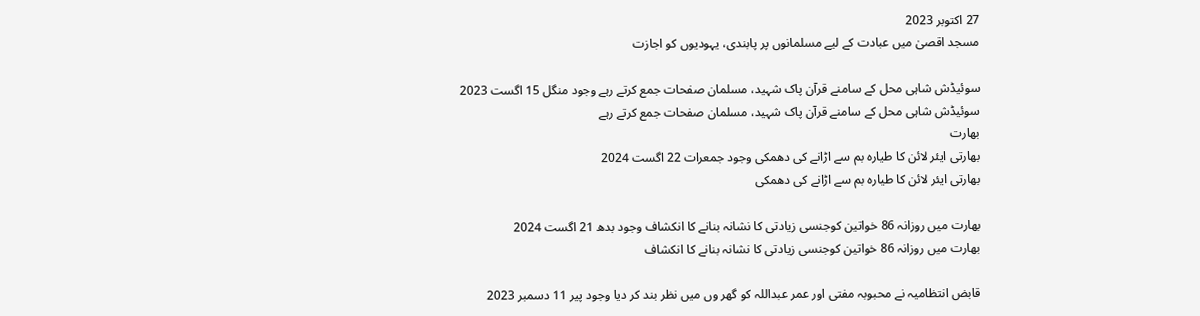27 اکتوبر 2023
مسجد اقصیٰ میں عبادت کے لیے مسلمانوں پر پابندی، یہودیوں کو اجازت

سوئیڈش شاہی محل کے سامنے قرآن پاک شہید، مسلمان صفحات جمع کرتے رہے وجود منگل 15 اگست 2023
سوئیڈش شاہی محل کے سامنے قرآن پاک شہید، مسلمان صفحات جمع کرتے رہے
بھارت
بھارتی ایئر لائن کا طیارہ بم سے اڑانے کی دھمکی وجود جمعرات 22 اگست 2024
بھارتی ایئر لائن کا طیارہ بم سے اڑانے کی دھمکی

بھارت میں روزانہ 86 خواتین کوجنسی زیادتی کا نشانہ بنانے کا انکشاف وجود بدھ 21 اگست 2024
بھارت میں روزانہ 86 خواتین کوجنسی زیادتی کا نشانہ بنانے کا انکشاف

قابض انتظامیہ نے محبوبہ مفتی اور عمر عبداللہ کو گھر وں میں نظر بند کر دیا وجود پیر 11 دسمبر 2023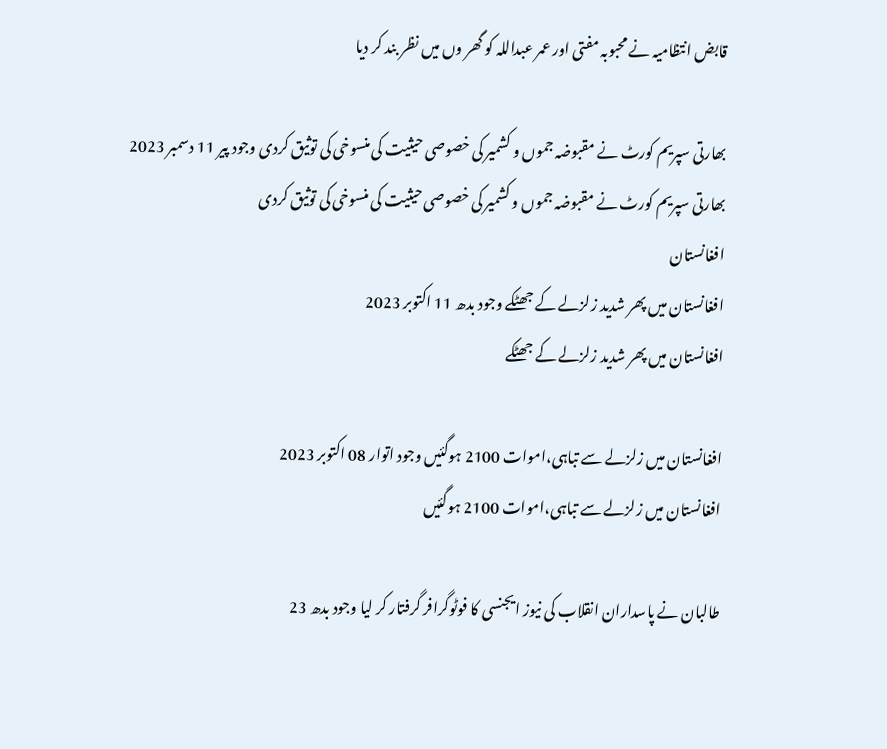قابض انتظامیہ نے محبوبہ مفتی اور عمر عبداللہ کو گھر وں میں نظر بند کر دیا

بھارتی سپریم کورٹ نے مقبوضہ جموں و کشمیر کی خصوصی حیثیت کی منسوخی کی توثیق کردی وجود پیر 11 دسمبر 2023
بھارتی سپریم کورٹ نے مقبوضہ جموں و کشمیر کی خصوصی حیثیت کی منسوخی کی توثیق کردی
افغانستان
افغانستان میں پھر شدید زلزلے کے جھٹکے وجود بدھ 11 اکتوبر 2023
افغانستان میں پھر شدید زلزلے کے جھٹکے

افغانستان میں زلزلے سے تباہی،اموات 2100 ہوگئیں وجود اتوار 08 اکتوبر 2023
افغانستان میں زلزلے سے تباہی،اموات 2100 ہوگئیں

طالبان نے پاسداران انقلاب کی نیوز ایجنسی کا فوٹوگرافر گرفتار کر لیا وجود بدھ 23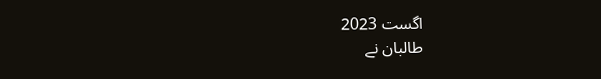اگست 2023
طالبان نے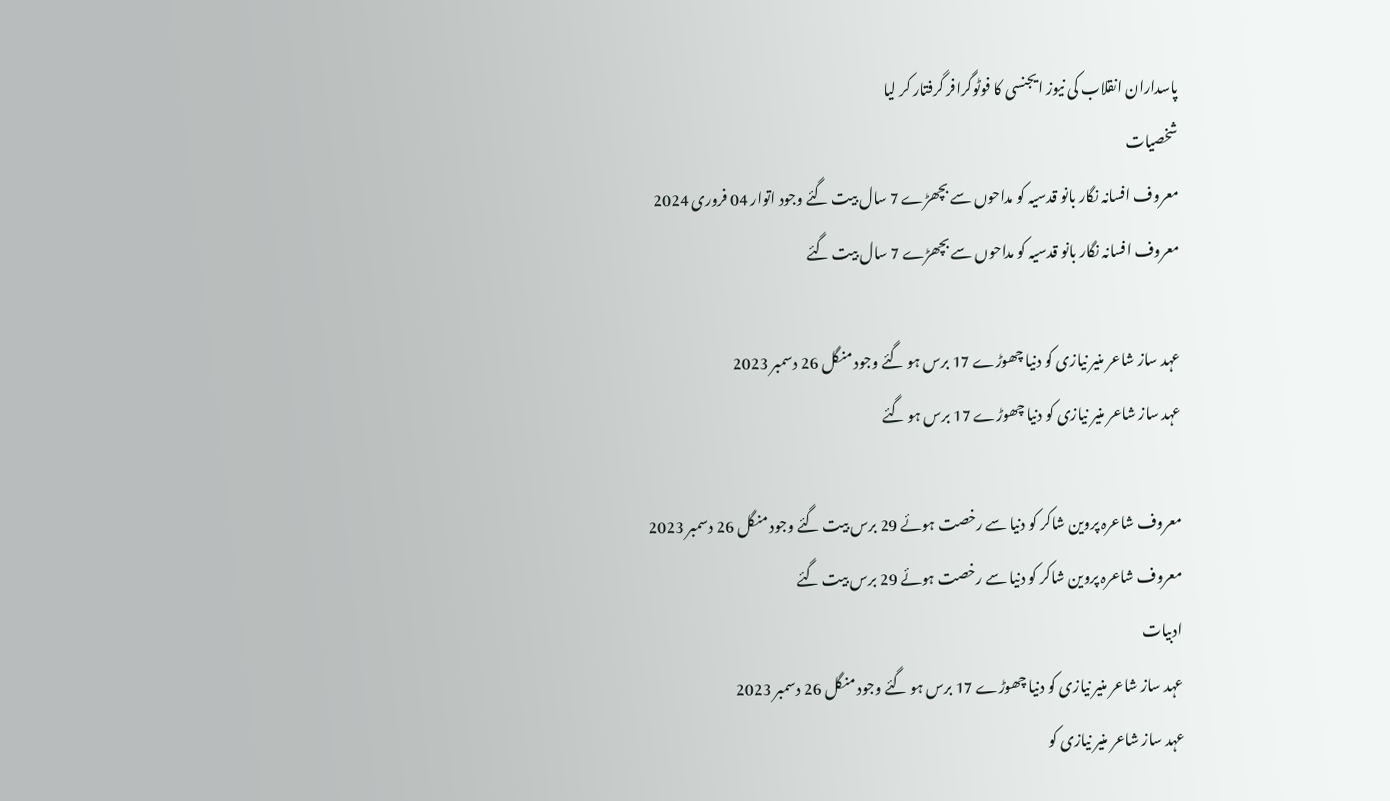پاسداران انقلاب کی نیوز ایجنسی کا فوٹوگرافر گرفتار کر لیا
شخصیات
معروف افسانہ نگار بانو قدسیہ کو مداحوں سے بچھڑے 7 سال بیت گئے وجود اتوار 04 فروری 2024
معروف افسانہ نگار بانو قدسیہ کو مداحوں سے بچھڑے 7 سال بیت گئے

عہد ساز شاعر منیر نیازی کو دنیا چھوڑے 17 برس ہو گئے وجود منگل 26 دسمبر 2023
عہد ساز شاعر منیر نیازی کو دنیا چھوڑے 17 برس ہو گئے

معروف شاعرہ پروین شاکر کو دنیا سے رخصت ہوئے 29 برس بیت گئے وجود منگل 26 دسمبر 2023
معروف شاعرہ پروین شاکر کو دنیا سے رخصت ہوئے 29 برس بیت گئے
ادبیات
عہد ساز شاعر منیر نیازی کو دنیا چھوڑے 17 برس ہو گئے وجود منگل 26 دسمبر 2023
عہد ساز شاعر منیر نیازی کو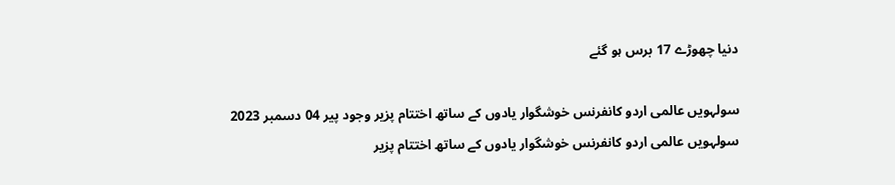دنیا چھوڑے 17 برس ہو گئے

سولہویں عالمی اردو کانفرنس خوشگوار یادوں کے ساتھ اختتام پزیر وجود پیر 04 دسمبر 2023
سولہویں عالمی اردو کانفرنس خوشگوار یادوں کے ساتھ اختتام پزیر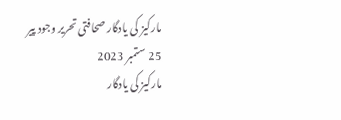مارکیز کی یادگار صحافتی تحریر وجود پیر 25 ستمبر 2023
مارکیز کی یادگار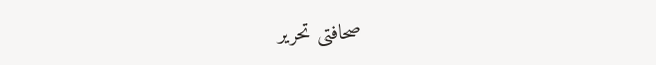صحافتی تحریر